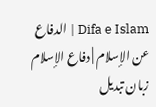Difa e Islam | الدفاع عن الإسلام | دفاع الإسلام
زبان تبدیل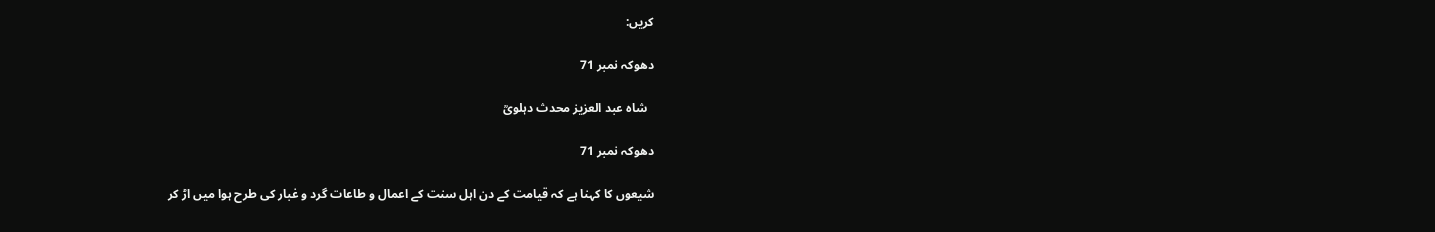کریں:

دھوکہ نمبر 71

  شاہ عبد العزیز محدث دہلویؒ

دھوکہ نمبر 71

شیعوں کا کہنا ہے کہ قیامت کے دن اہل سنت کے اعمال و طاعات گرد و غبار کی طرح ہوا میں اڑ کر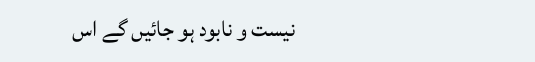نیست و نابود ہو جائیں گے اس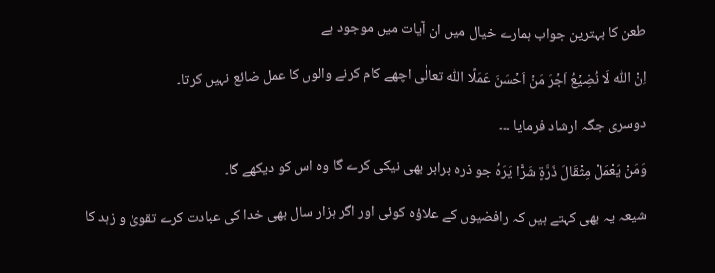طعن کا بہترین جواب ہمارے خیال میں ان آیات میں موجود ہے

اِنْ اللّٰه لَا نُضِيۡعُ اَجۡرَ مَنۡ اَحۡسَنَ عَمَلًا‌ اللّٰه تعالٰی اچھے کام کرنے والوں کا عمل ضائع نہیں کرتا۔

دوسری جگہ ارشاد فرمایا ۔۔۔

وَمَنْ يَعْمَلْ مِثْقَالَ ذَرَّةٍ شَرًّا يَرَهُ جو ذرہ برابر بھی نیکی کرے گا وہ اس کو دیکھے گا۔

شیعہ یہ بھی کہتے ہیں کہ رافضیوں کے علاؤہ کوئی اور اگر ہزار سال بھی خدا کی عبادت کرے تقویٰ و زہد کا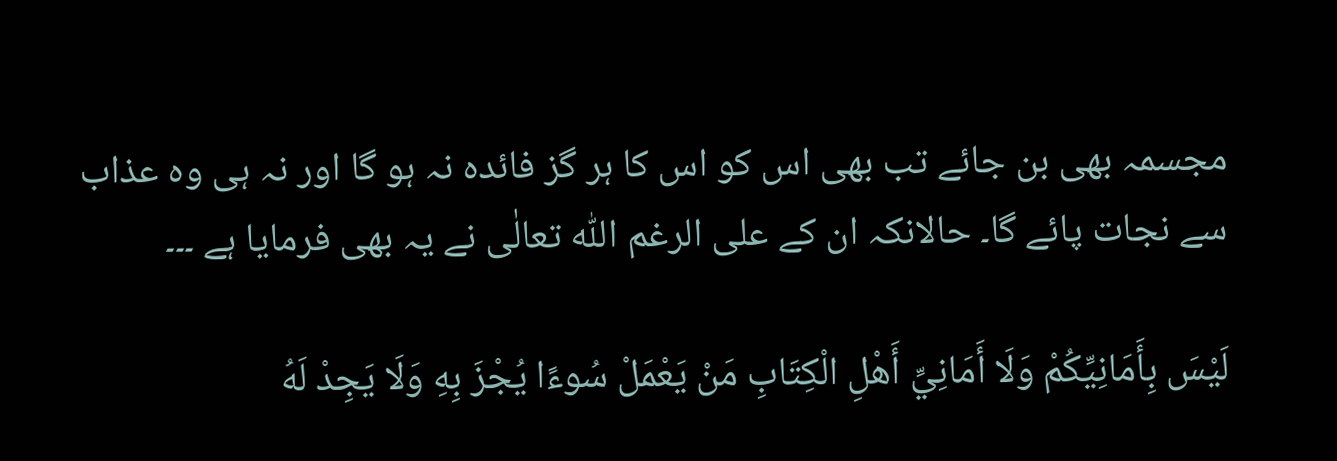مجسمہ بھی بن جائے تب بھی اس کو اس کا ہر گز فائدہ نہ ہو گا اور نہ ہی وہ عذاب سے نجات پائے گا۔ حالانکہ ان کے علی الرغم اللّٰہ تعالٰی نے یہ بھی فرمایا ہے ۔۔۔

لَيْسَ بِأَمَانِيِّكُمْ وَلَا أَمَانِيِّ أَهْلِ الْكِتَابِ مَنْ يَعْمَلْ سُوءًا يُجْزَ بِهِ وَلَا يَجِدْ لَهُ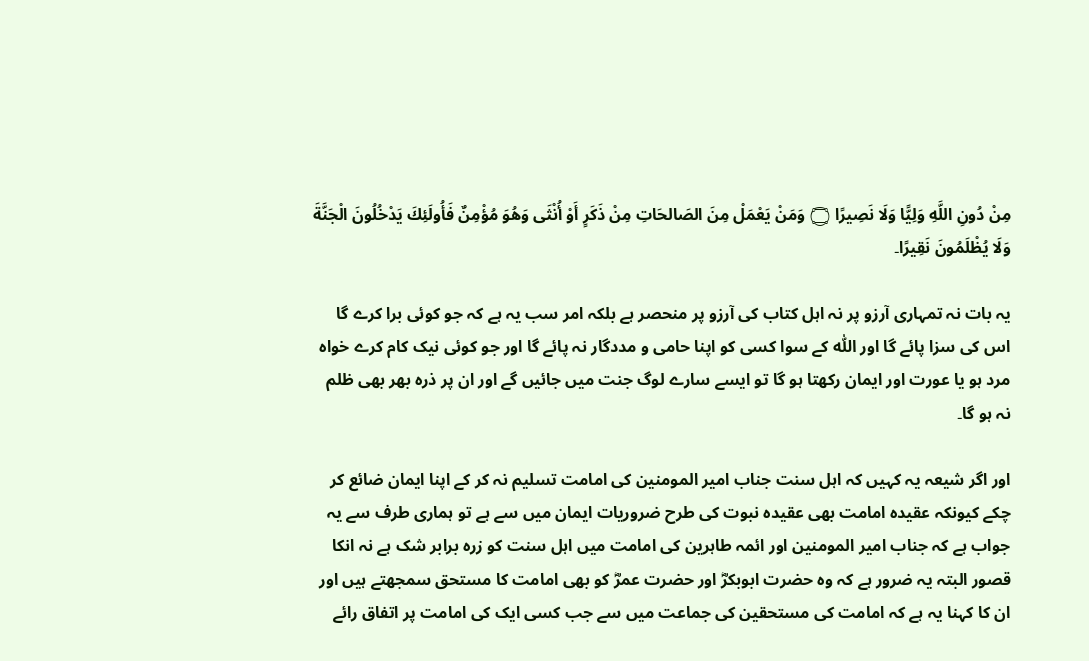مِنْ دُونِ اللَّهِ وَلِيًّا وَلَا نَصِيرًا ۝ وَمَنْ يَعْمَلْ مِنَ الصَالحَاتِ مِنْ ذَكَرٍ أَوْ أُنْثَى وَهُوَ مُؤْمِنٌ فَأُولَئِكَ يَدْخُلُونَ الْجَنَّةَ وَلَا يُظْلَمُونَ نَقِيرًا۔

یہ بات نہ تمہاری آرزو پر نہ اہل کتاب کی آرزو پر منحصر ہے بلکہ امر سب یہ ہے کہ جو کوئی برا کرے گا اس کی سزا پائے گا اور اللّٰه کے سوا کسی کو اپنا حامی و مددگار نہ پائے گا اور جو کوئی نیک کام کرے خواہ مرد ہو یا عورت اور ایمان رکھتا ہو گا تو ایسے سارے لوگ جنت میں جائیں گے اور ان پر ذرہ بھر بھی ظلم نہ ہو گا۔

اور اگر شیعہ یہ کہیں کہ اہل سنت جناب امیر المومنین کی امامت تسلیم نہ کر کے اپنا ایمان ضائع کر چکے کیونکہ عقیدہ امامت بھی عقیدہ نبوت کی طرح ضروریات ایمان میں سے ہے تو ہماری طرف سے یہ جواب ہے کہ جناب امیر المومنین اور ائمہ طاہرین کی امامت میں اہل سنت کو زرہ برابر شک ہے نہ انکا قصور البتہ یہ ضرور ہے کہ وہ حضرت ابوبکرؓ اور حضرت عمرؓ کو بھی امامت کا مستحق سمجھتے ہیں اور ان کا کہنا یہ ہے کہ امامت کی مستحقین کی جماعت میں سے جب کسی ایک کی امامت پر اتفاق رائے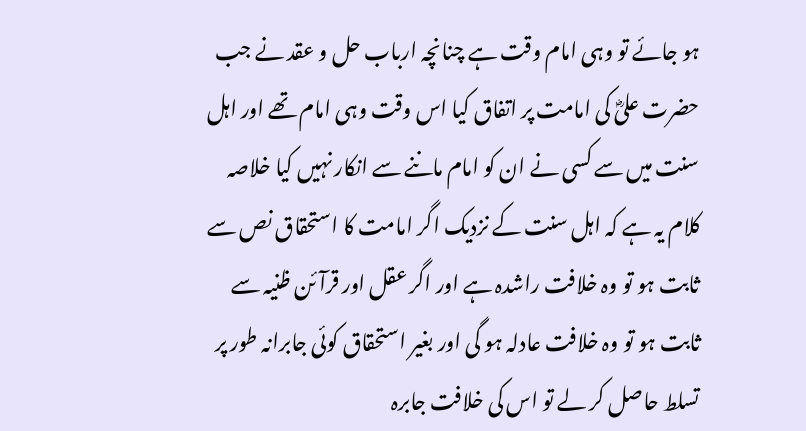ہو جائے تو وہی امام وقت ہے چنانچہ ارباب حل و عقد نے جب حضرت علیؓ کی امامت پر اتفاق کیا اس وقت وہی امام تھے اور اہل سنت میں سے کسی نے ان کو امام ماننے سے انکار نہیں کیا خلاصہ کلام یہ ہے کہ اہل سنت کے نزدیک اگر امامت کا استحقاق نص سے ثابت ہو تو وہ خلافت راشدہ ہے اور اگر عقل اور قرآئن ظنیہ سے ثابت ہو تو وہ خلافت عادلہ ہو گی اور بغیر استحقاق کوئی جابرانہ طور پر تسلط حاصل کر لے تو اس کی خلافت جابرہ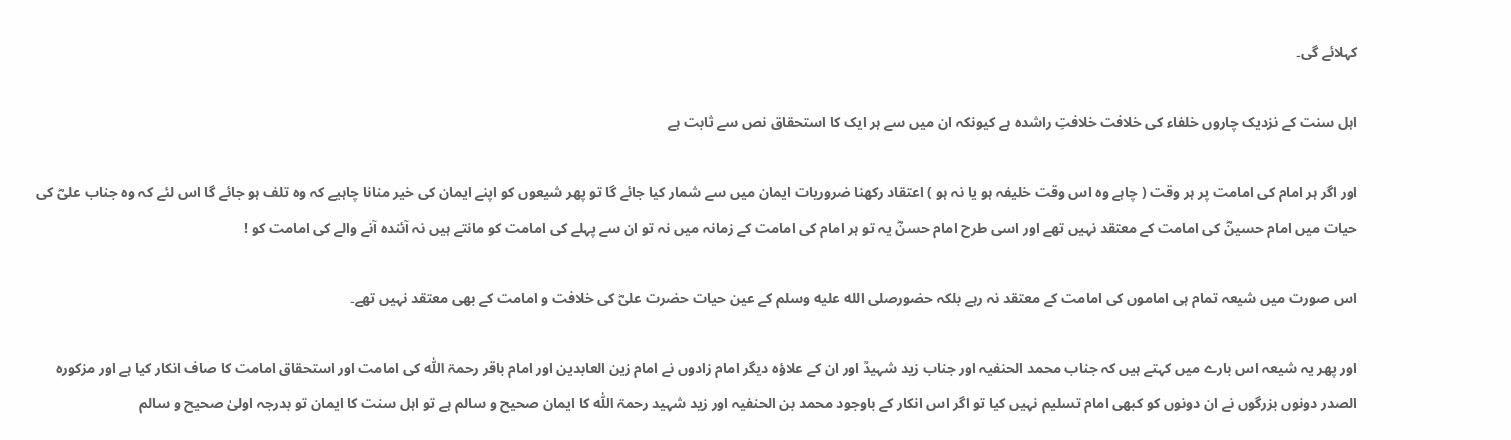کہلائے گی۔

اہل سنت کے نزدیک چاروں خلفاء کی خلافت خلافتِ راشدہ ہے کیونکہ ان میں سے ہر ایک کا استحقاق نص سے ثابت ہے

اور اگر ہر امام کی امامت پر ہر وقت ( چاہے وہ اس وقت خلیفہ ہو یا نہ ہو ) اعتقاد رکھنا ضروریات ایمان میں سے شمار کیا جائے گا تو پھر شیعوں کو اپنے ایمان کی خیر منانا چاہیے کہ وہ تلف ہو جائے گا اس لئے کہ وہ جناب علیؓ کی حیات میں امام حسینؓ کی امامت کے معتقد نہیں تھے اور اسی طرح امام حسنؓ یہ تو ہر امام کی امامت کے زمانہ میں نہ تو ان سے پہلے کی امامت کو مانتے ہیں نہ آئندہ آنے والے کی امامت کو !

اس صورت میں شیعہ تمام ہی اماموں کی امامت کے معتقد نہ رہے بلکہ حضورصلى الله عليه وسلم کے عین حیات حضرت علیؓ کی خلافت و امامت کے بھی معتقد نہیں تھے۔

اور پھر یہ شیعہ اس بارے میں کہتے ہیں کہ جناب محمد الحنفیہ اور جناب زید شہیدؒ اور ان کے علاؤہ دیگر امام زادوں نے امام زین العابدین اور امام باقر رحمۃ اللّٰہ کی امامت اور استحقاق امامت کا صاف انکار کیا ہے اور مزکورہ الصدر دونوں بزرگوں نے ان دونوں کو کبھی امام تسلیم نہیں کیا تو اگر اس انکار کے باوجود محمد بن الحنفیہ اور زید شہید رحمۃ اللّٰہ کا ایمان صحیح و سالم ہے تو اہل سنت کا ایمان تو بدرجہ اولیٰ صحیح و سالم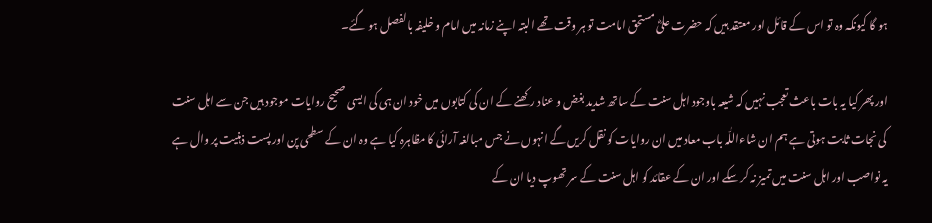ہو گا کیونکہ وہ تو اس کے قائل اور معتقد ہیں کہ حضرت علیؓ مستحق امامت تو ہر وقت تھے البتہ اپنے زمانہ میں امام و خلیفہ بالفصل ہو گئے۔

اور پھر کیا یہ بات باعث تعجب نہیں کہ شیعہ باوجود اہل سنت کے ساتھ شدید بغض و عناد رکھنے کے ان کی کتابوں میں خود ان ہی کی ایسی صحیح روایات موجود ہیں جن سے اہل سنت کی نجات ثابت ہوتی ہے ہم ان شاءاللّٰہ باب معاد میں ان روایات کو نقل کریں گے انہوں نے جس مبالغہ آرائی کا مظاہرہ کیا ہے وہ ان کے سطحی پن اور پست ذہنیت پر وال ہے یہ نواصب اور اہل سنت میں تمیز نہ کر سکے اور ان کے عقائد کو اہل سنت کے سر تھوپ دیا ان کے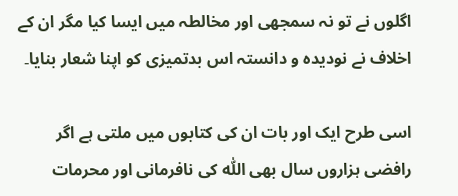اگلوں نے تو نہ سمجھی اور مخالطہ میں ایسا کیا مگر ان کے اخلاف نے نودیدہ و دانستہ اس بدتمیزی کو اپنا شعار بنایا۔

اسی طرح ایک اور بات ان کی کتابوں میں ملتی ہے اگر رافضی ہزاروں سال بھی اللّٰه کی نافرمانی اور محرمات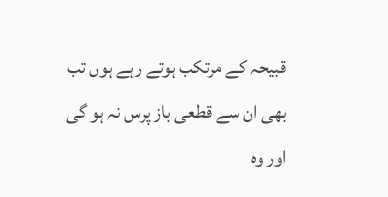قبیحہ کے مرتکب ہوتے رہے ہوں تب بھی ان سے قطعی باز پرس نہ ہو گی اور وہ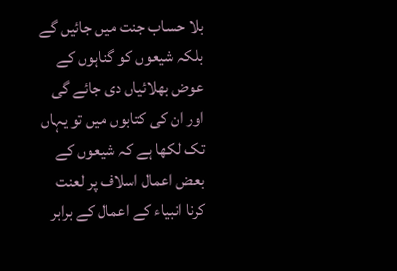بلا حساب جنت میں جائیں گے بلکہ شیعوں کو گناہوں کے عوض بھلائیاں دی جائے گی اور ان کی کتابوں میں تو یہاں تک لکھا ہے کہ شیعوں کے بعض اعمال اسلاف پر لعنت کرنا انبیاء کے اعمال کے برابر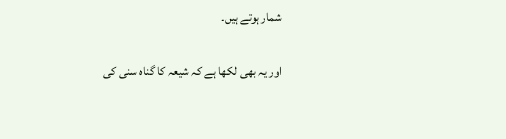شمار ہوتے ہیں۔

اور یہ بھی لکھا ہے کہ شیعہ کا گناہ سنی کی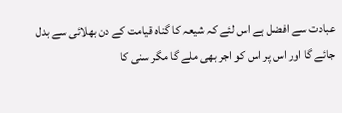عبادت سے افضل ہے اس لئے کہ شیعہ کا گناہ قیامت کے دن بھلائی سے بدل جائے گا اور اس پر اس کو اجر بھی ملے گا مگر سنی کا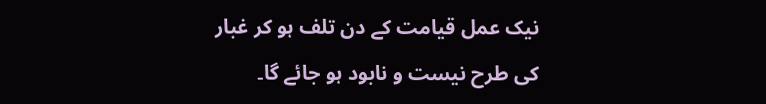نیک عمل قیامت کے دن تلف ہو کر غبار کی طرح نیست و نابود ہو جائے گا۔